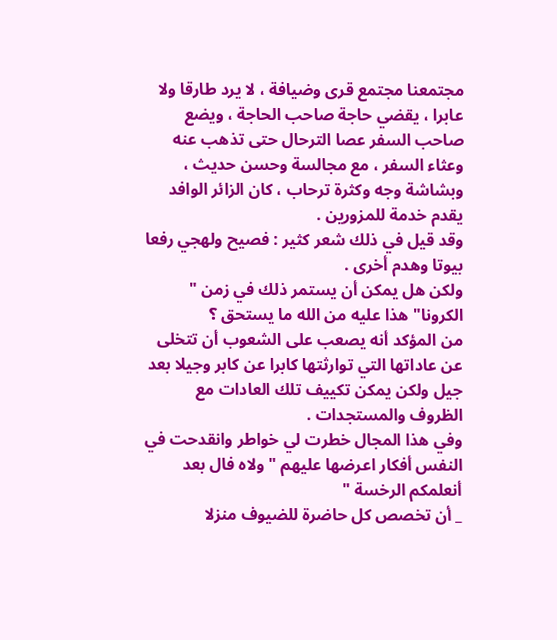مجتمعنا مجتمع قرى وضيافة ، لا يرد طارقا ولا عابرا ، يقضي حاجة صاحب الحاجة ، ويضع صاحب السفر عصا الترحال حتى تذهب عنه وعثاء السفر ، مع مجالسة وحسن حديث ، وبشاشة وجه وكثرة ترحاب ، كان الزائر الوافد يقدم خدمة للمزورين .
وقد قيل في ذلك شعر كثير : فصيح ولهجي رفعا بيوتا وهدم أخرى .
ولكن هل يمكن أن يستمر ذلك في زمن " الكرونا" هذا عليه من الله ما يستحق ؟
من المؤكد أنه يصعب على الشعوب أن تتخلى عن عاداتها التي توارثتها كابرا عن كابر وجيلا بعد جيل ولكن يمكن تكييف تلك العادات مع الظروف والمستجدات .
وفي هذا المجال خطرت لي خواطر وانقدحت في النفس أفكار اعرضها عليهم " ولاه فال بعد أنعلمكم الرخسة "
_ أن تخصص كل حاضرة للضيوف منزلا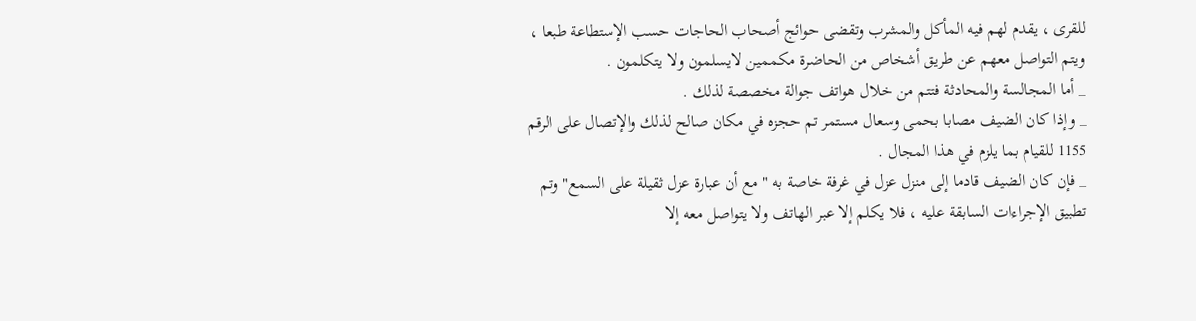للقرى ، يقدم لهم فيه المأكل والمشرب وتقضى حوائج أصحاب الحاجات حسب الإستطاعة طبعا ، ويتم التواصل معهم عن طريق أشخاص من الحاضرة مكممين لايسلمون ولا يتكلمون .
_ أما المجالسة والمحادثة فتتم من خلال هواتف جوالة مخصصة لذلك .
_ وإذا كان الضيف مصابا بحمى وسعال مستمر تم حجزه في مكان صالح لذلك والإتصال على الرقم 1155 للقيام بما يلزم في هذا المجال .
_ فإن كان الضيف قادما إلى منزل عزل في غرفة خاصة به " مع أن عبارة عزل ثقيلة على السمع" وتم تطبيق الإجراءات السابقة عليه ، فلا يكلم إلا عبر الهاتف ولا يتواصل معه إلا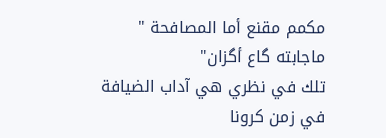مكمم مقنع أما المصافحة " ماجابته گاع أگزان"
تلك في نظري هي آداب الضيافة في زمن كرونا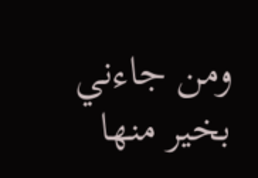ومن جاءني بخير منها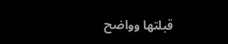قبلتها وواضح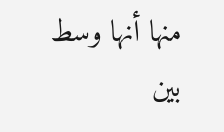منها أنها وسط بين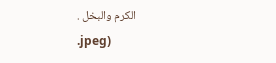الكرم والبخل .
.jpeg)